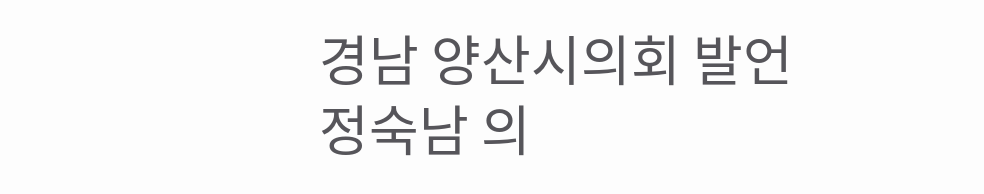경남 양산시의회 발언
정숙남 의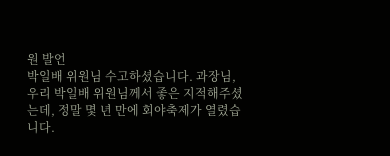원 발언
박일배 위원님 수고하셨습니다. 과장님, 우리 박일배 위원님께서 좋은 지적해주셨는데, 정말 몇 년 만에 회야축제가 열렸습니다.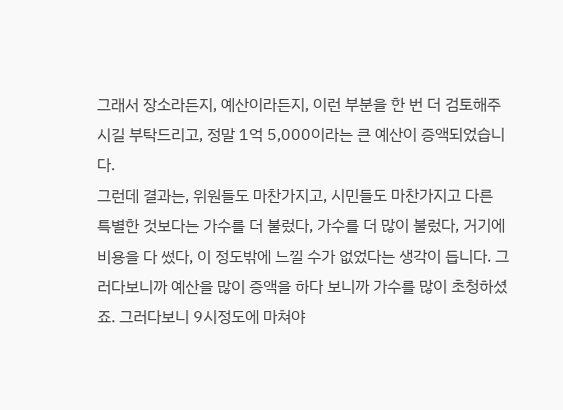그래서 장소라든지, 예산이라든지, 이런 부분을 한 번 더 검토해주시길 부탁드리고, 정말 1억 5,000이라는 큰 예산이 증액되었습니다.
그런데 결과는, 위원들도 마찬가지고, 시민들도 마찬가지고 다른 특별한 것보다는 가수를 더 불렀다, 가수를 더 많이 불렀다, 거기에 비용을 다 썼다, 이 정도밖에 느낄 수가 없었다는 생각이 듭니다. 그러다보니까 예산을 많이 증액을 하다 보니까 가수를 많이 초청하셨죠. 그러다보니 9시정도에 마쳐야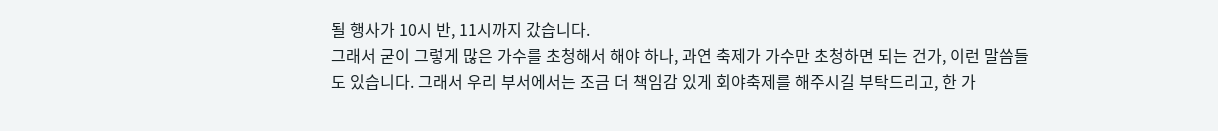될 행사가 10시 반, 11시까지 갔습니다.
그래서 굳이 그렇게 많은 가수를 초청해서 해야 하나, 과연 축제가 가수만 초청하면 되는 건가, 이런 말씀들도 있습니다. 그래서 우리 부서에서는 조금 더 책임감 있게 회야축제를 해주시길 부탁드리고, 한 가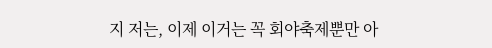지 저는, 이제 이거는 꼭 회야축제뿐만 아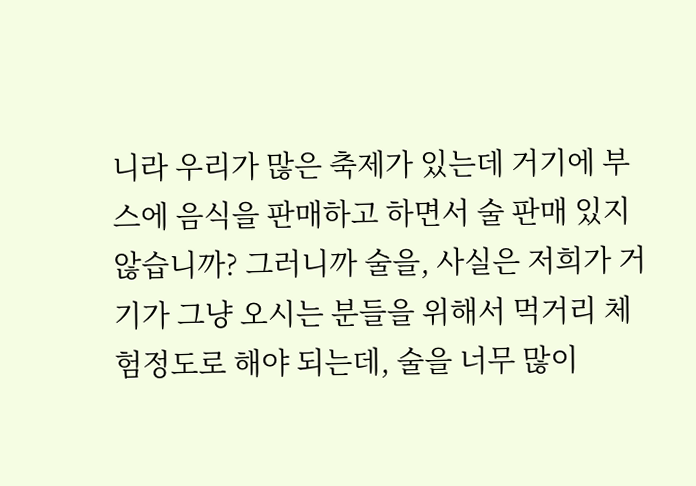니라 우리가 많은 축제가 있는데 거기에 부스에 음식을 판매하고 하면서 술 판매 있지 않습니까? 그러니까 술을, 사실은 저희가 거기가 그냥 오시는 분들을 위해서 먹거리 체험정도로 해야 되는데, 술을 너무 많이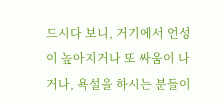드시다 보니, 거기에서 언성이 높아지거나 또 싸움이 나거나, 욕설을 하시는 분들이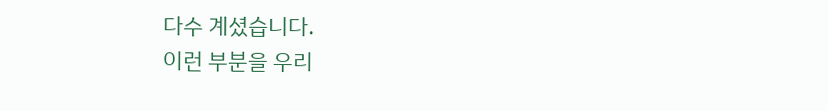다수 계셨습니다.
이런 부분을 우리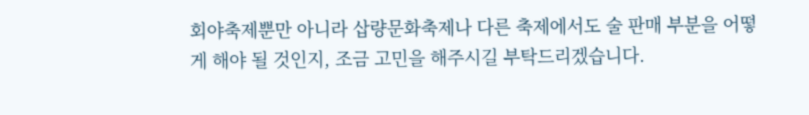회야축제뿐만 아니라 삽량문화축제나 다른 축제에서도 술 판매 부분을 어떻게 해야 될 것인지, 조금 고민을 해주시길 부탁드리겠습니다.